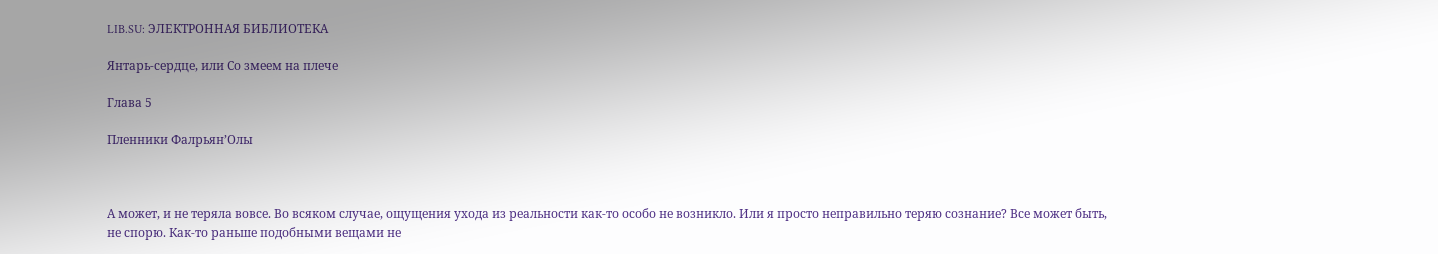LIB.SU: ЭЛЕКТРОННАЯ БИБЛИОТЕКА

Янтарь-сердце, или Со змеем на плече

Глава 5

Пленники Фалрьян’Олы



А может, и не теряла вовсе. Во всяком случае, ощущения ухода из реальности как‑то особо не возникло. Или я просто неправильно теряю сознание? Все может быть, не спорю. Как‑то раньше подобными вещами не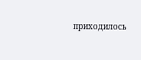приходилось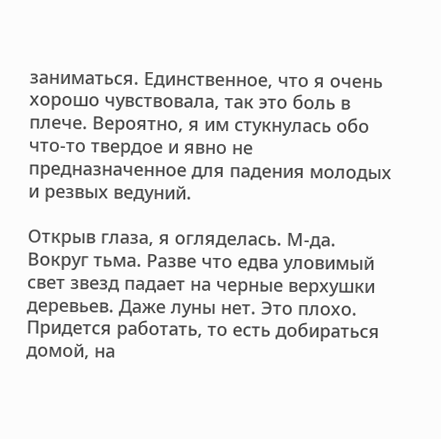заниматься. Единственное, что я очень хорошо чувствовала, так это боль в плече. Вероятно, я им стукнулась обо что‑то твердое и явно не предназначенное для падения молодых и резвых ведуний.

Открыв глаза, я огляделась. М‑да. Вокруг тьма. Разве что едва уловимый свет звезд падает на черные верхушки деревьев. Даже луны нет. Это плохо. Придется работать, то есть добираться домой, на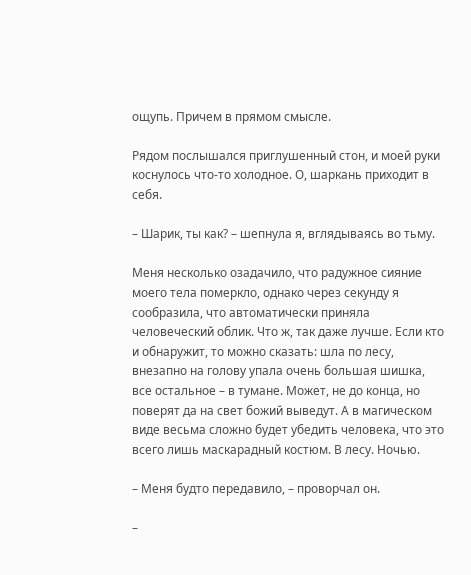ощупь. Причем в прямом смысле.

Рядом послышался приглушенный стон, и моей руки коснулось что‑то холодное. О, шаркань приходит в себя.

– Шарик, ты как? – шепнула я, вглядываясь во тьму.

Меня несколько озадачило, что радужное сияние моего тела померкло, однако через секунду я сообразила, что автоматически приняла человеческий облик. Что ж, так даже лучше. Если кто и обнаружит, то можно сказать: шла по лесу, внезапно на голову упала очень большая шишка, все остальное – в тумане. Может, не до конца, но поверят да на свет божий выведут. А в магическом виде весьма сложно будет убедить человека, что это всего лишь маскарадный костюм. В лесу. Ночью.

– Меня будто передавило, – проворчал он.

–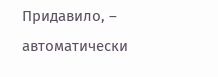Придавило, – автоматически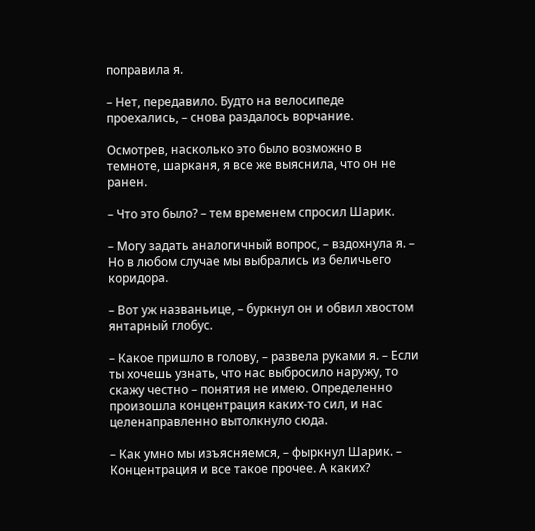поправила я.

– Нет, передавило. Будто на велосипеде проехались, – снова раздалось ворчание.

Осмотрев, насколько это было возможно в темноте, шарканя, я все же выяснила, что он не ранен.

– Что это было? – тем временем спросил Шарик.

– Могу задать аналогичный вопрос, – вздохнула я. – Но в любом случае мы выбрались из беличьего коридора.

– Вот уж названьице, – буркнул он и обвил хвостом янтарный глобус.

– Какое пришло в голову, – развела руками я. – Если ты хочешь узнать, что нас выбросило наружу, то скажу честно – понятия не имею. Определенно произошла концентрация каких‑то сил, и нас целенаправленно вытолкнуло сюда.

– Как умно мы изъясняемся, – фыркнул Шарик. – Концентрация и все такое прочее. А каких?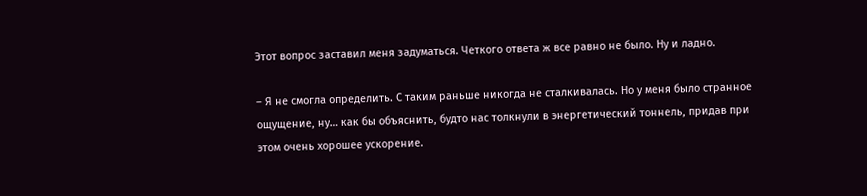Этот вопрос заставил меня задуматься. Четкого ответа ж все равно не было. Ну и ладно.

– Я не смогла определить. С таким раньше никогда не сталкивалась. Но у меня было странное ощущение, ну… как бы объяснить, будто нас толкнули в энергетический тоннель, придав при этом очень хорошее ускорение.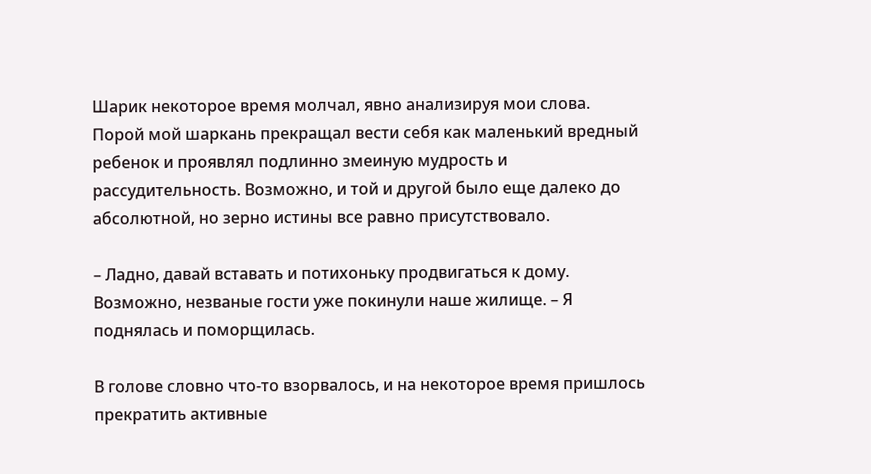Шарик некоторое время молчал, явно анализируя мои слова. Порой мой шаркань прекращал вести себя как маленький вредный ребенок и проявлял подлинно змеиную мудрость и рассудительность. Возможно, и той и другой было еще далеко до абсолютной, но зерно истины все равно присутствовало.

– Ладно, давай вставать и потихоньку продвигаться к дому. Возможно, незваные гости уже покинули наше жилище. – Я поднялась и поморщилась.

В голове словно что‑то взорвалось, и на некоторое время пришлось прекратить активные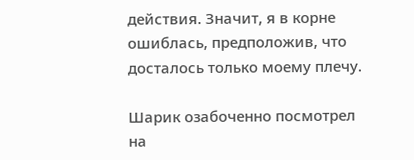действия. Значит, я в корне ошиблась, предположив, что досталось только моему плечу.

Шарик озабоченно посмотрел на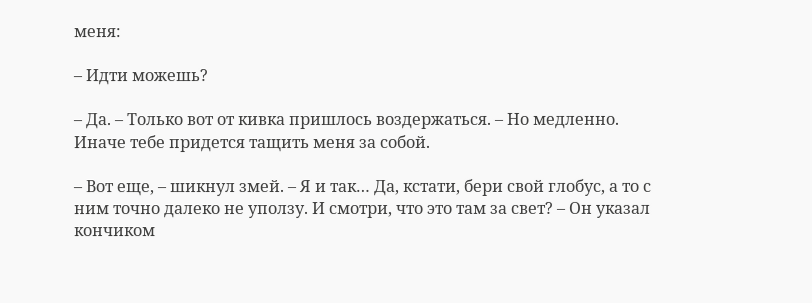меня:

– Идти можешь?

– Да. – Только вот от кивка пришлось воздержаться. – Но медленно. Иначе тебе придется тащить меня за собой.

– Вот еще, – шикнул змей. – Я и так… Да, кстати, бери свой глобус, а то с ним точно далеко не уползу. И смотри, что это там за свет? – Он указал кончиком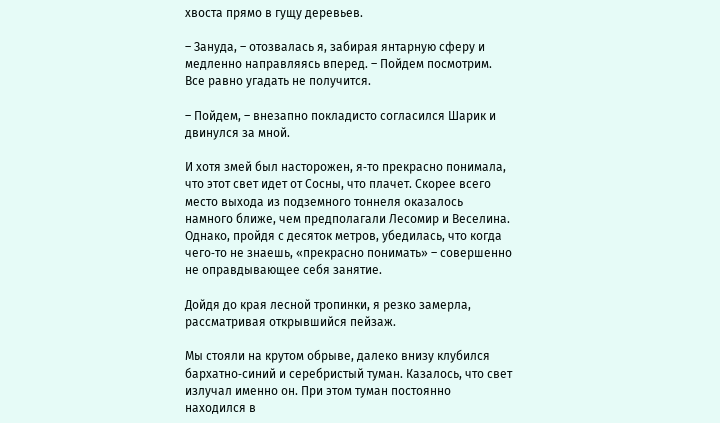хвоста прямо в гущу деревьев.

– Зануда, – отозвалась я, забирая янтарную сферу и медленно направляясь вперед. – Пойдем посмотрим. Все равно угадать не получится.

– Пойдем, – внезапно покладисто согласился Шарик и двинулся за мной.

И хотя змей был насторожен, я‑то прекрасно понимала, что этот свет идет от Сосны, что плачет. Скорее всего место выхода из подземного тоннеля оказалось намного ближе, чем предполагали Лесомир и Веселина. Однако, пройдя с десяток метров, убедилась, что когда чего‑то не знаешь, «прекрасно понимать» – совершенно не оправдывающее себя занятие.

Дойдя до края лесной тропинки, я резко замерла, рассматривая открывшийся пейзаж.

Мы стояли на крутом обрыве, далеко внизу клубился бархатно‑синий и серебристый туман. Казалось, что свет излучал именно он. При этом туман постоянно находился в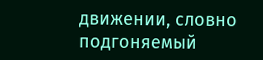движении, словно подгоняемый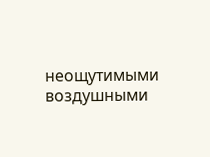неощутимыми воздушными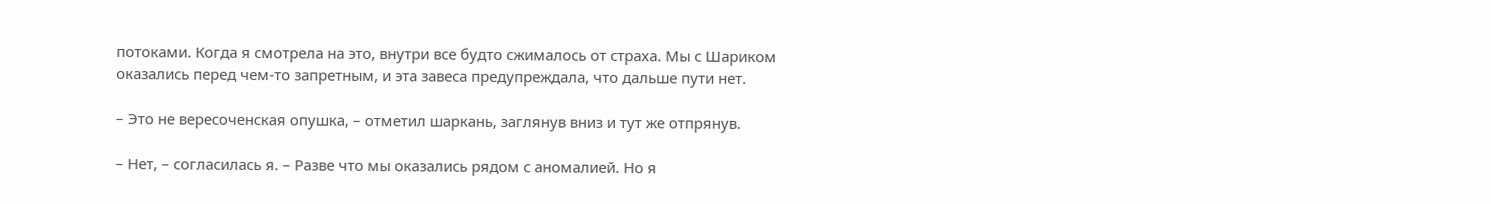потоками. Когда я смотрела на это, внутри все будто сжималось от страха. Мы с Шариком оказались перед чем‑то запретным, и эта завеса предупреждала, что дальше пути нет.

– Это не вересоченская опушка, – отметил шаркань, заглянув вниз и тут же отпрянув.

– Нет, – согласилась я. – Разве что мы оказались рядом с аномалией. Но я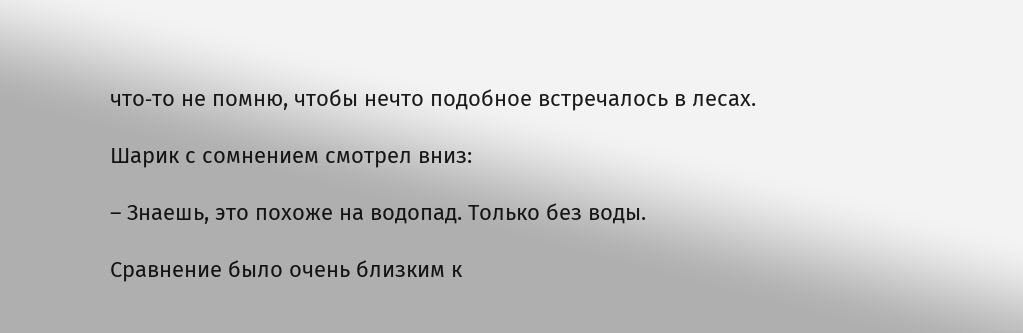что‑то не помню, чтобы нечто подобное встречалось в лесах.

Шарик с сомнением смотрел вниз:

– Знаешь, это похоже на водопад. Только без воды.

Сравнение было очень близким к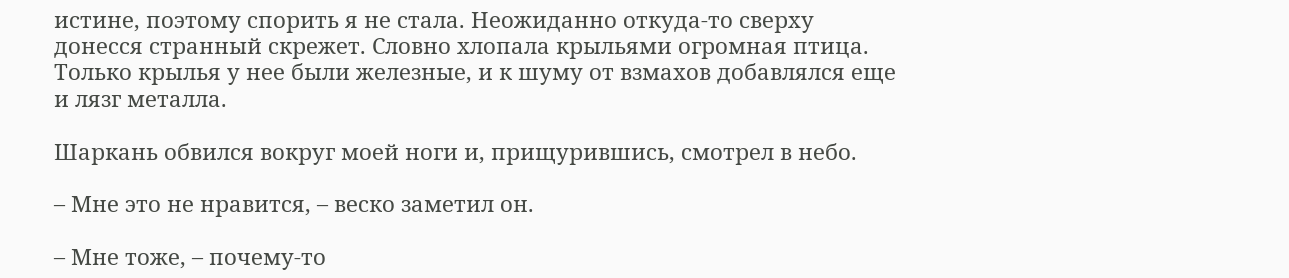истине, поэтому спорить я не стала. Неожиданно откуда‑то сверху донесся странный скрежет. Словно хлопала крыльями огромная птица. Только крылья у нее были железные, и к шуму от взмахов добавлялся еще и лязг металла.

Шаркань обвился вокруг моей ноги и, прищурившись, смотрел в небо.

– Мне это не нравится, – веско заметил он.

– Мне тоже, – почему‑то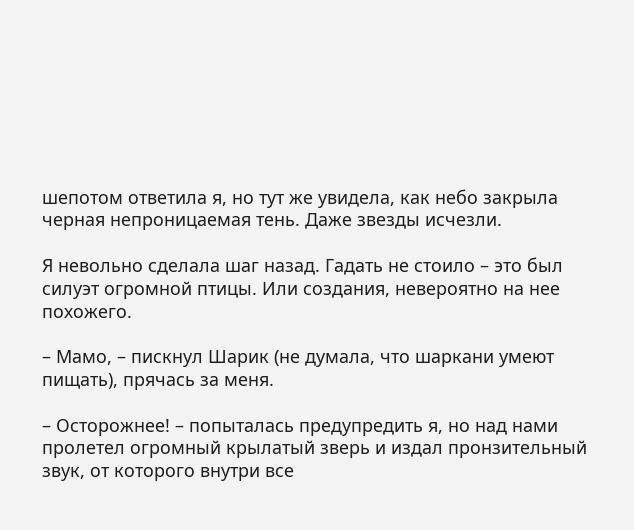шепотом ответила я, но тут же увидела, как небо закрыла черная непроницаемая тень. Даже звезды исчезли.

Я невольно сделала шаг назад. Гадать не стоило – это был силуэт огромной птицы. Или создания, невероятно на нее похожего.

– Мамо, – пискнул Шарик (не думала, что шаркани умеют пищать), прячась за меня.

– Осторожнее! – попыталась предупредить я, но над нами пролетел огромный крылатый зверь и издал пронзительный звук, от которого внутри все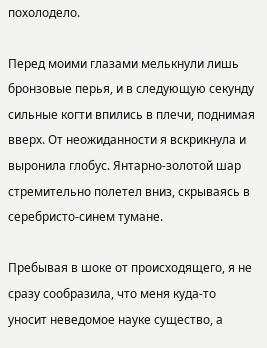похолодело.

Перед моими глазами мелькнули лишь бронзовые перья, и в следующую секунду сильные когти впились в плечи, поднимая вверх. От неожиданности я вскрикнула и выронила глобус. Янтарно‑золотой шар стремительно полетел вниз, скрываясь в серебристо‑синем тумане.

Пребывая в шоке от происходящего, я не сразу сообразила, что меня куда‑то уносит неведомое науке существо, а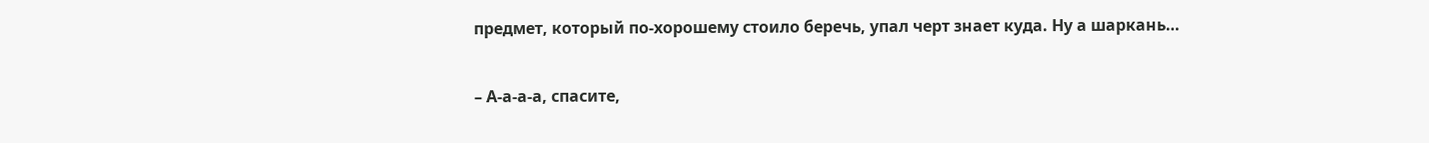предмет, который по‑хорошему стоило беречь, упал черт знает куда. Ну а шаркань…

– А‑а‑а‑а, спасите,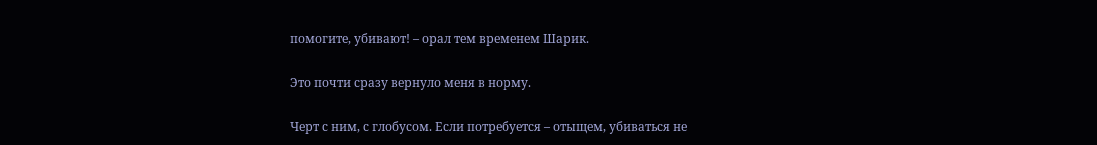помогите, убивают! – орал тем временем Шарик.

Это почти сразу вернуло меня в норму.

Черт с ним, с глобусом. Если потребуется – отыщем, убиваться не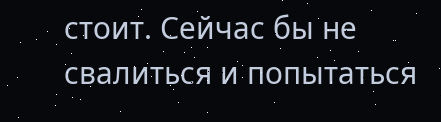стоит. Сейчас бы не свалиться и попытаться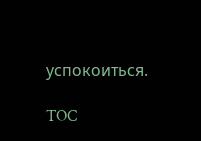успокоиться.

TOC